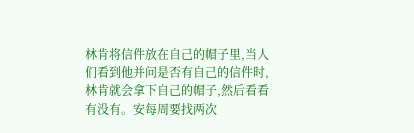林肯将信件放在自己的帽子里,当人们看到他并问是否有自己的信件时,林肯就会拿下自己的帽子,然后看看有没有。安每周要找两次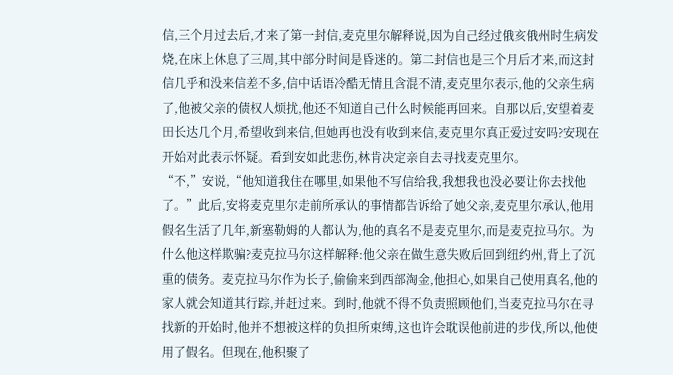信,三个月过去后,才来了第一封信,麦克里尔解释说,因为自己经过俄亥俄州时生病发烧,在床上休息了三周,其中部分时间是昏迷的。第二封信也是三个月后才来,而这封信几乎和没来信差不多,信中话语冷酷无情且含混不清,麦克里尔表示,他的父亲生病了,他被父亲的债权人烦扰,他还不知道自己什么时候能再回来。自那以后,安望着麦田长达几个月,希望收到来信,但她再也没有收到来信,麦克里尔真正爱过安吗?安现在开始对此表示怀疑。看到安如此悲伤,林肯决定亲自去寻找麦克里尔。
“不,”安说,“他知道我住在哪里,如果他不写信给我,我想我也没必要让你去找他了。”此后,安将麦克里尔走前所承认的事情都告诉给了她父亲,麦克里尔承认,他用假名生活了几年,新塞勒姆的人都认为,他的真名不是麦克里尔,而是麦克拉马尔。为什么他这样欺骗?麦克拉马尔这样解释:他父亲在做生意失败后回到纽约州,背上了沉重的债务。麦克拉马尔作为长子,偷偷来到西部淘金,他担心,如果自己使用真名,他的家人就会知道其行踪,并赶过来。到时,他就不得不负责照顾他们,当麦克拉马尔在寻找新的开始时,他并不想被这样的负担所束缚,这也许会耽误他前进的步伐,所以,他使用了假名。但现在,他积聚了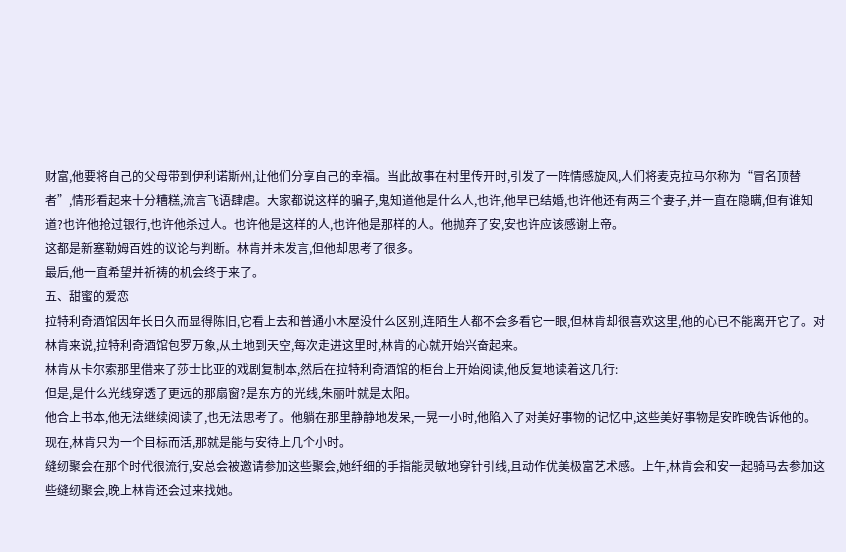财富,他要将自己的父母带到伊利诺斯州,让他们分享自己的幸福。当此故事在村里传开时,引发了一阵情感旋风,人们将麦克拉马尔称为“冒名顶替者”,情形看起来十分糟糕,流言飞语肆虐。大家都说这样的骗子,鬼知道他是什么人,也许,他早已结婚,也许他还有两三个妻子,并一直在隐瞒,但有谁知道?也许他抢过银行,也许他杀过人。也许他是这样的人,也许他是那样的人。他抛弃了安,安也许应该感谢上帝。
这都是新塞勒姆百姓的议论与判断。林肯并未发言,但他却思考了很多。
最后,他一直希望并祈祷的机会终于来了。
五、甜蜜的爱恋
拉特利奇酒馆因年长日久而显得陈旧,它看上去和普通小木屋没什么区别,连陌生人都不会多看它一眼,但林肯却很喜欢这里,他的心已不能离开它了。对林肯来说,拉特利奇酒馆包罗万象,从土地到天空,每次走进这里时,林肯的心就开始兴奋起来。
林肯从卡尔索那里借来了莎士比亚的戏剧复制本,然后在拉特利奇酒馆的柜台上开始阅读,他反复地读着这几行:
但是,是什么光线穿透了更远的那扇窗?是东方的光线,朱丽叶就是太阳。
他合上书本,他无法继续阅读了,也无法思考了。他躺在那里静静地发呆,一晃一小时,他陷入了对美好事物的记忆中,这些美好事物是安昨晚告诉他的。现在,林肯只为一个目标而活,那就是能与安待上几个小时。
缝纫聚会在那个时代很流行,安总会被邀请参加这些聚会,她纤细的手指能灵敏地穿针引线,且动作优美极富艺术感。上午,林肯会和安一起骑马去参加这些缝纫聚会,晚上林肯还会过来找她。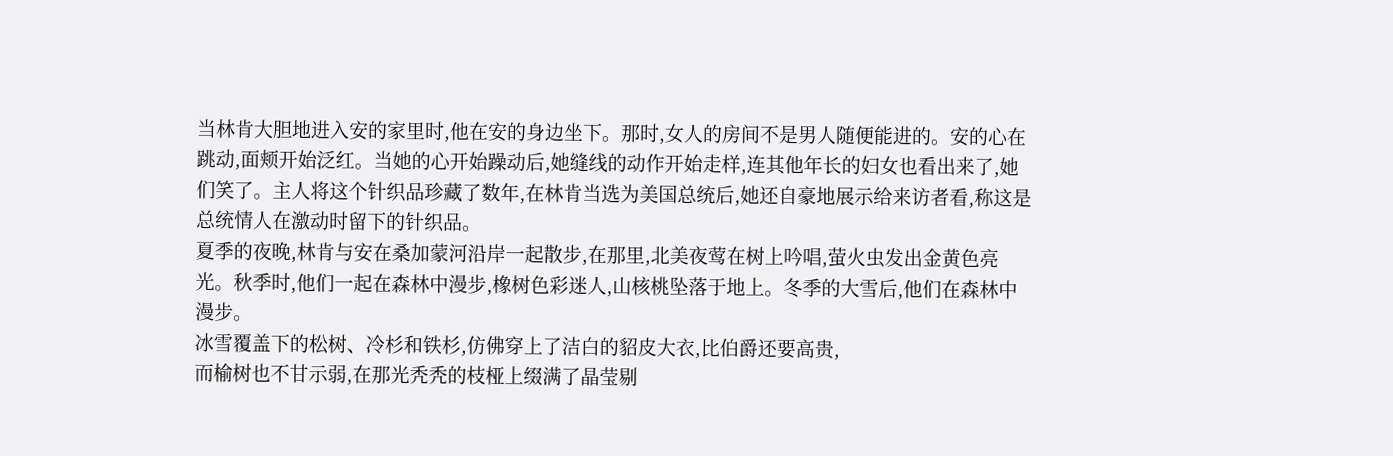当林肯大胆地进入安的家里时,他在安的身边坐下。那时,女人的房间不是男人随便能进的。安的心在跳动,面颊开始泛红。当她的心开始躁动后,她缝线的动作开始走样,连其他年长的妇女也看出来了,她们笑了。主人将这个针织品珍藏了数年,在林肯当选为美国总统后,她还自豪地展示给来访者看,称这是总统情人在激动时留下的针织品。
夏季的夜晚,林肯与安在桑加蒙河沿岸一起散步,在那里,北美夜莺在树上吟唱,萤火虫发出金黄色亮光。秋季时,他们一起在森林中漫步,橡树色彩迷人,山核桃坠落于地上。冬季的大雪后,他们在森林中漫步。
冰雪覆盖下的松树、冷杉和铁杉,仿佛穿上了洁白的貂皮大衣,比伯爵还要高贵,
而榆树也不甘示弱,在那光秃秃的枝桠上缀满了晶莹剔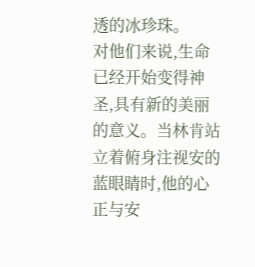透的冰珍珠。
对他们来说,生命已经开始变得神圣,具有新的美丽的意义。当林肯站立着俯身注视安的蓝眼睛时,他的心正与安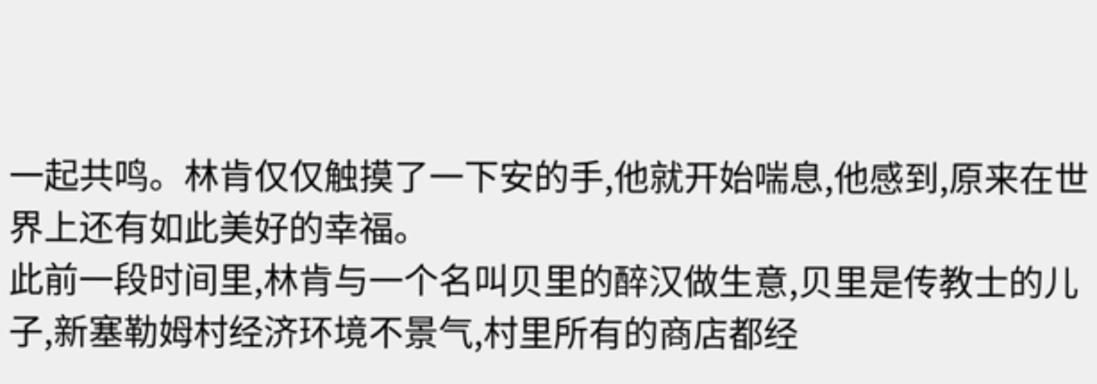一起共鸣。林肯仅仅触摸了一下安的手,他就开始喘息,他感到,原来在世界上还有如此美好的幸福。
此前一段时间里,林肯与一个名叫贝里的醉汉做生意,贝里是传教士的儿子,新塞勒姆村经济环境不景气,村里所有的商店都经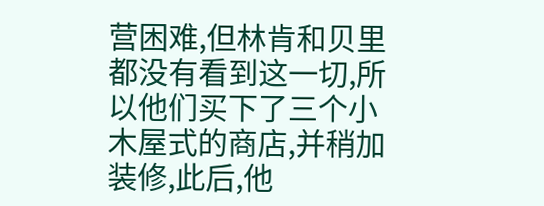营困难,但林肯和贝里都没有看到这一切,所以他们买下了三个小木屋式的商店,并稍加装修,此后,他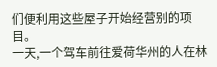们便利用这些屋子开始经营别的项目。
一天,一个驾车前往爱荷华州的人在林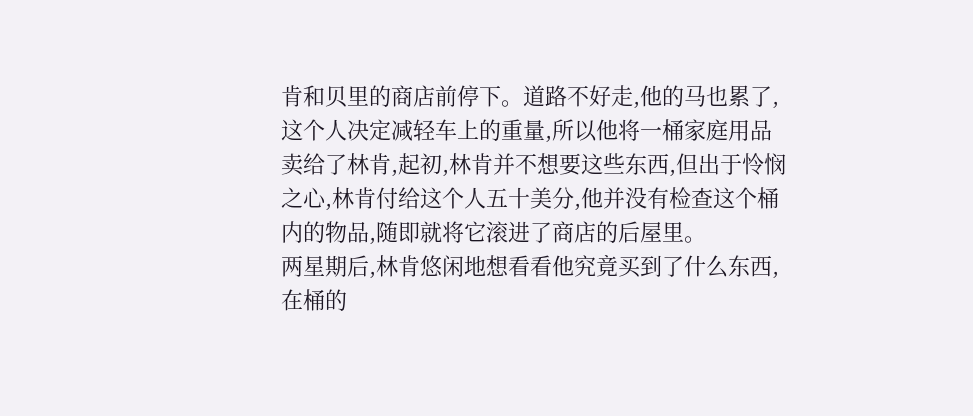肯和贝里的商店前停下。道路不好走,他的马也累了,这个人决定减轻车上的重量,所以他将一桶家庭用品卖给了林肯,起初,林肯并不想要这些东西,但出于怜悯之心,林肯付给这个人五十美分,他并没有检查这个桶内的物品,随即就将它滚进了商店的后屋里。
两星期后,林肯悠闲地想看看他究竟买到了什么东西,在桶的